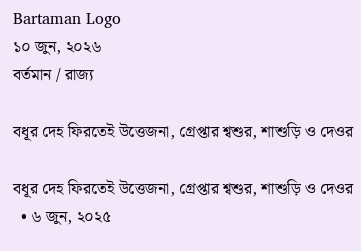Bartaman Logo
১০ জুন, ২০২৬
বর্তমান / রাজ্য

বধূর দেহ ফিরতেই উত্তেজনা, গ্রেপ্তার শ্বশুর, শাশুড়ি ও দেওর

বধূর দেহ ফিরতেই উত্তেজনা, গ্রেপ্তার শ্বশুর, শাশুড়ি ও দেওর
  • ৬ জুন, ২০২৫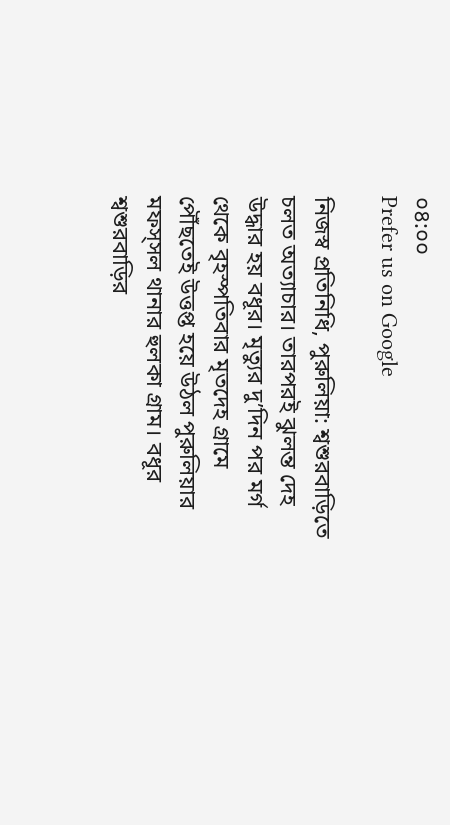০৪:০০
Prefer us on Google

নিজস্ব প্রতিনিধি, পুরুলিয়া: শ্বশুরবাড়িতে চলত অত্যাচার। তারপরই ঝুলন্ত দেহ উদ্ধার হয় বধূর। মৃত্যুর দু’দিন পর মর্গ থেকে বৃহস্পতিবার মৃতদেহ গ্রামে পৌঁছতেই উত্তপ্ত হয়ে উঠল পুরুলিয়ার মফস্সল থানার হুলকা গ্রাম। বধূর শ্বশুরবাড়ির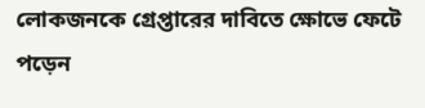লোকজনকে গ্রেপ্তারের দাবিতে ক্ষোভে ফেটে পড়েন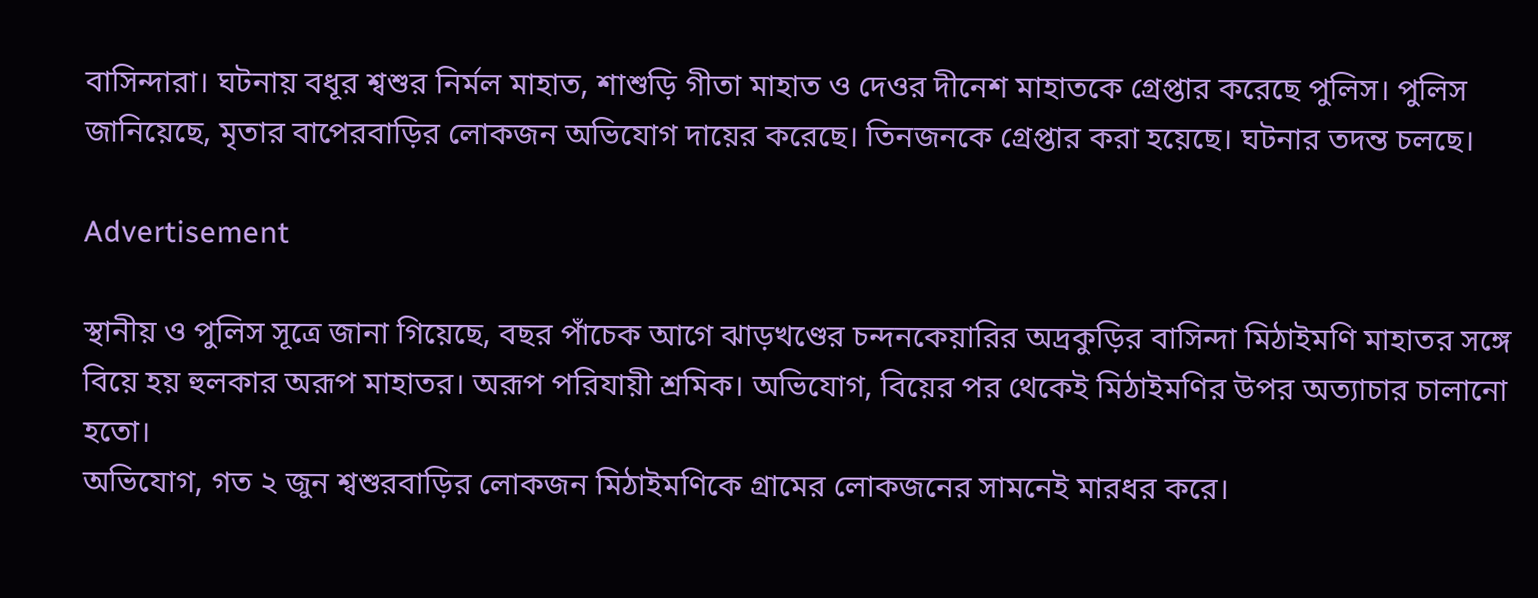বাসিন্দারা। ঘটনায় বধূর শ্বশুর নির্মল মাহাত, শাশুড়ি গীতা মাহাত ও দেওর দীনেশ মাহাতকে গ্রেপ্তার করেছে পুলিস। পুলিস জানিয়েছে, মৃতার বাপেরবাড়ির লোকজন অভিযোগ দায়ের করেছে। তিনজনকে গ্রেপ্তার করা হয়েছে। ঘটনার তদন্ত চলছে।

Advertisement

স্থানীয় ও পুলিস সূত্রে জানা গিয়েছে, বছর পাঁচেক আগে ঝাড়খণ্ডের চন্দনকেয়ারির অদ্রকুড়ির বাসিন্দা মিঠাইমণি মাহাতর সঙ্গে বিয়ে হয় হুলকার অরূপ মাহাতর। অরূপ পরিযায়ী শ্রমিক। অভিযোগ, বিয়ের পর থেকেই মিঠাইমণির উপর অত্যাচার চালানো হতো।
অভিযোগ, গত ২ জুন শ্বশুরবাড়ির লোকজন মিঠাইমণিকে গ্রামের লোকজনের সামনেই মারধর করে।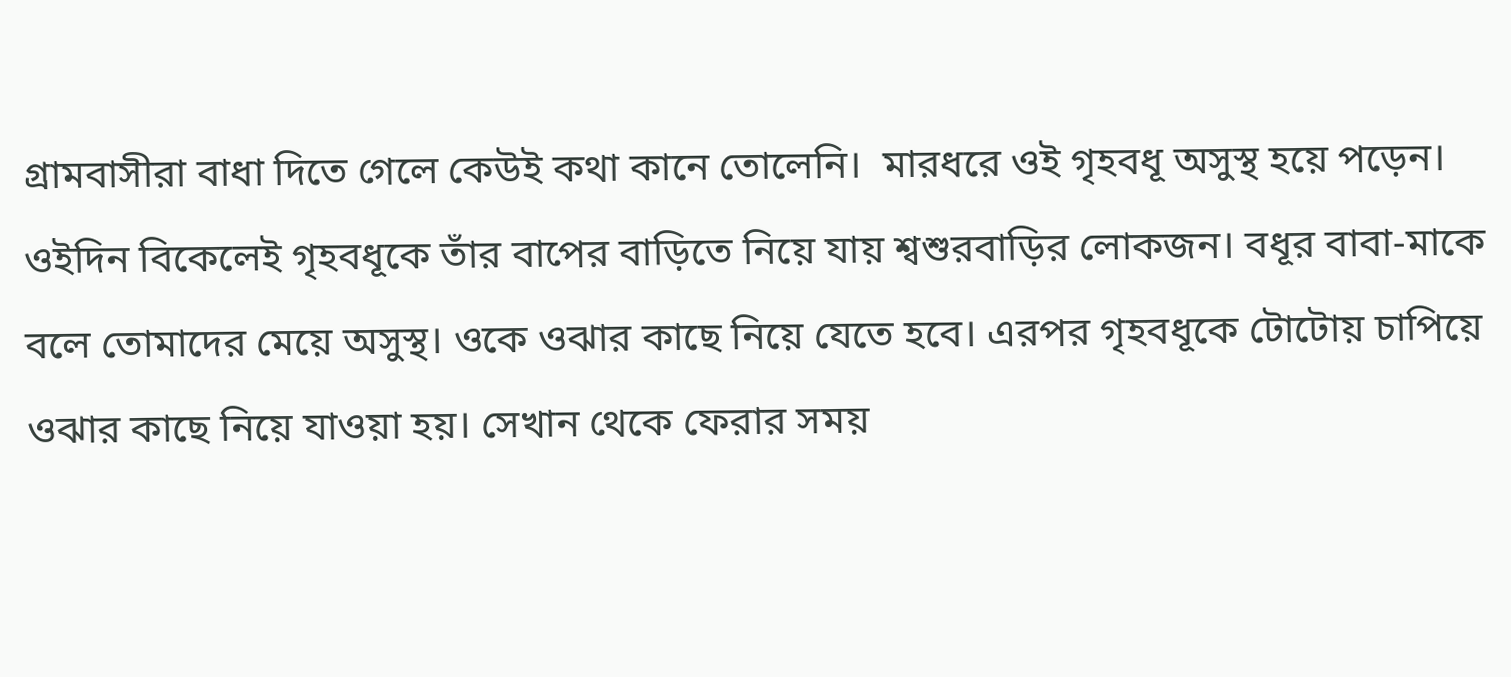গ্রামবাসীরা বাধা দিতে গেলে কেউই কথা কানে তোলেনি।  মারধরে ওই গৃহবধূ অসুস্থ হয়ে পড়েন। ওইদিন বিকেলেই গৃহবধূকে তাঁর বাপের বাড়িতে নিয়ে যায় শ্বশুরবাড়ির লোকজন। বধূর বাবা-মাকে বলে তোমাদের মেয়ে অসুস্থ। ওকে ওঝার কাছে নিয়ে যেতে হবে। এরপর গৃহবধূকে টোটোয় চাপিয়ে ওঝার কাছে নিয়ে যাওয়া হয়। সেখান থেকে ফেরার সময়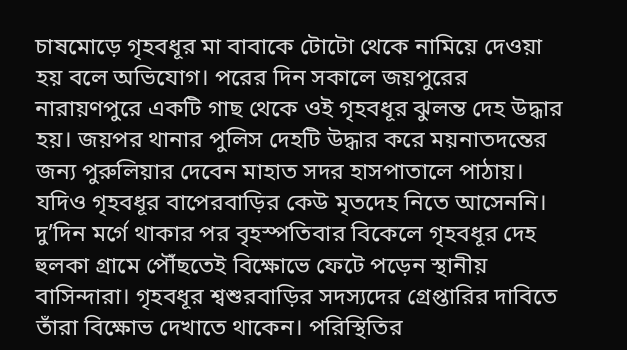চাষমোড়ে গৃহবধূর মা বাবাকে টোটো থেকে নামিয়ে দেওয়া হয় বলে অভিযোগ। পরের দিন সকালে জয়পুরের নারায়ণপুরে একটি গাছ থেকে ওই গৃহবধূর ঝুলন্ত দেহ উদ্ধার হয়। জয়পর থানার পুলিস দেহটি উদ্ধার করে ময়নাতদন্তের জন্য পুরুলিয়ার দেবেন মাহাত সদর হাসপাতালে পাঠায়। যদিও গৃহবধূর বাপেরবাড়ির কেউ মৃতদেহ নিতে আসেননি। দু’দিন মর্গে থাকার পর বৃহস্পতিবার বিকেলে গৃহবধূর দেহ হুলকা গ্রামে পৌঁছতেই বিক্ষোভে ফেটে পড়েন স্থানীয় বাসিন্দারা। গৃহবধূর শ্বশুরবাড়ির সদস্যদের গ্রেপ্তারির দাবিতে তাঁরা বিক্ষোভ দেখাতে থাকেন। পরিস্থিতির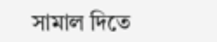সামাল দিতে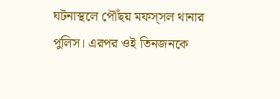ঘটনাস্থলে পৌঁছয় মফস্সল থানার পুলিস। এরপর ওই তিনজনকে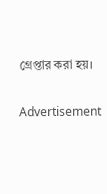গ্রেপ্তার করা হয়।

Advertisement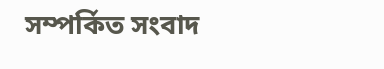সম্পর্কিত সংবাদ